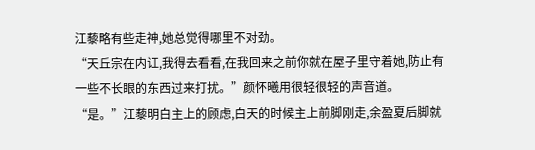江藜略有些走神,她总觉得哪里不对劲。
“天丘宗在内讧,我得去看看,在我回来之前你就在屋子里守着她,防止有一些不长眼的东西过来打扰。”颜怀曦用很轻很轻的声音道。
“是。”江藜明白主上的顾虑,白天的时候主上前脚刚走,余盈夏后脚就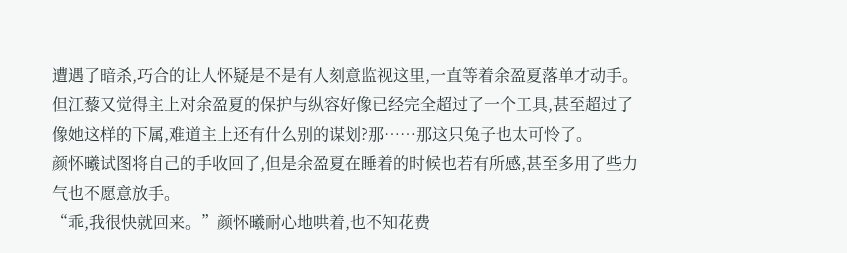遭遇了暗杀,巧合的让人怀疑是不是有人刻意监视这里,一直等着余盈夏落单才动手。
但江藜又觉得主上对余盈夏的保护与纵容好像已经完全超过了一个工具,甚至超过了像她这样的下属,难道主上还有什么别的谋划?那……那这只兔子也太可怜了。
颜怀曦试图将自己的手收回了,但是余盈夏在睡着的时候也若有所感,甚至多用了些力气也不愿意放手。
“乖,我很快就回来。”颜怀曦耐心地哄着,也不知花费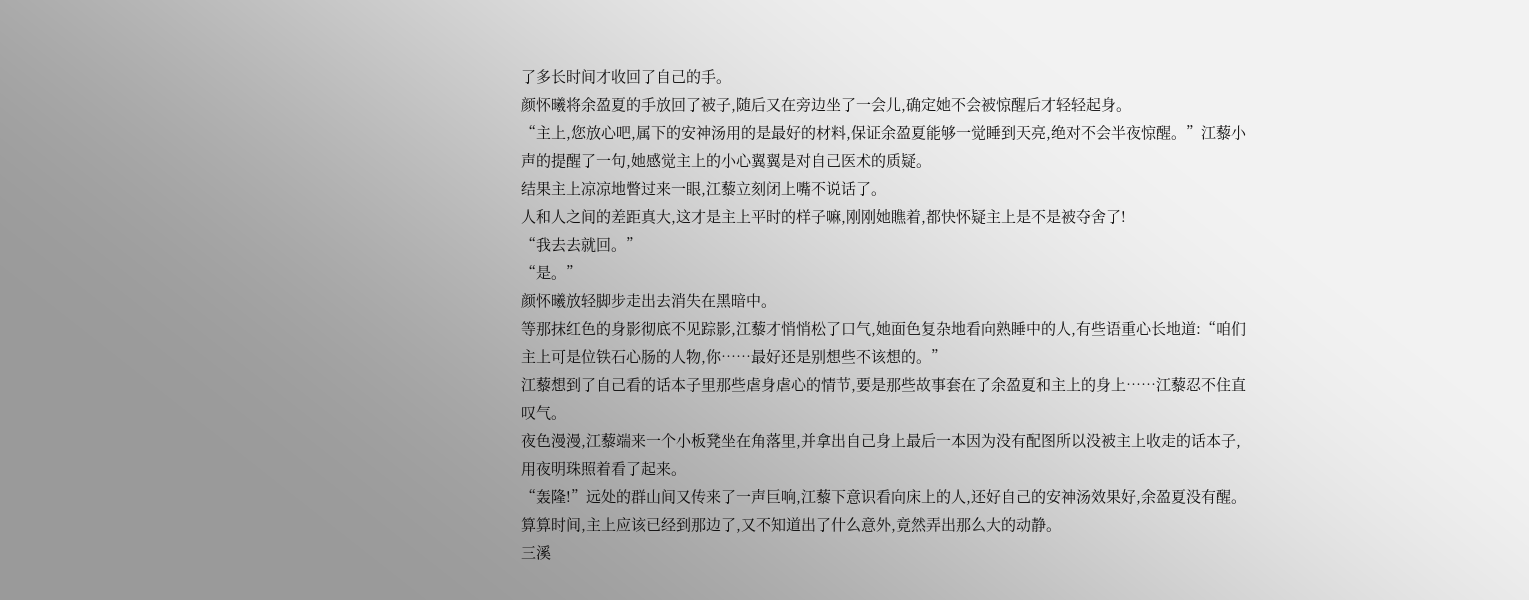了多长时间才收回了自己的手。
颜怀曦将余盈夏的手放回了被子,随后又在旁边坐了一会儿,确定她不会被惊醒后才轻轻起身。
“主上,您放心吧,属下的安神汤用的是最好的材料,保证余盈夏能够一觉睡到天亮,绝对不会半夜惊醒。”江藜小声的提醒了一句,她感觉主上的小心翼翼是对自己医术的质疑。
结果主上凉凉地瞥过来一眼,江藜立刻闭上嘴不说话了。
人和人之间的差距真大,这才是主上平时的样子嘛,刚刚她瞧着,都快怀疑主上是不是被夺舍了!
“我去去就回。”
“是。”
颜怀曦放轻脚步走出去消失在黑暗中。
等那抹红色的身影彻底不见踪影,江藜才悄悄松了口气,她面色复杂地看向熟睡中的人,有些语重心长地道:“咱们主上可是位铁石心肠的人物,你……最好还是别想些不该想的。”
江藜想到了自己看的话本子里那些虐身虐心的情节,要是那些故事套在了余盈夏和主上的身上……江藜忍不住直叹气。
夜色漫漫,江藜端来一个小板凳坐在角落里,并拿出自己身上最后一本因为没有配图所以没被主上收走的话本子,用夜明珠照着看了起来。
“轰隆!”远处的群山间又传来了一声巨响,江藜下意识看向床上的人,还好自己的安神汤效果好,余盈夏没有醒。
算算时间,主上应该已经到那边了,又不知道出了什么意外,竟然弄出那么大的动静。
三溪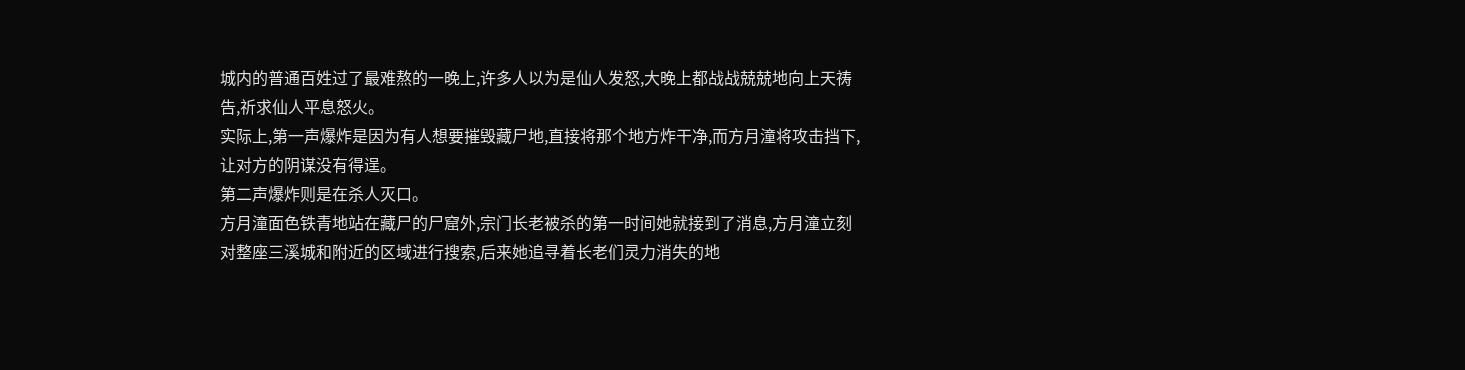城内的普通百姓过了最难熬的一晚上,许多人以为是仙人发怒,大晚上都战战兢兢地向上天祷告,祈求仙人平息怒火。
实际上,第一声爆炸是因为有人想要摧毁藏尸地,直接将那个地方炸干净,而方月潼将攻击挡下,让对方的阴谋没有得逞。
第二声爆炸则是在杀人灭口。
方月潼面色铁青地站在藏尸的尸窟外,宗门长老被杀的第一时间她就接到了消息,方月潼立刻对整座三溪城和附近的区域进行搜索,后来她追寻着长老们灵力消失的地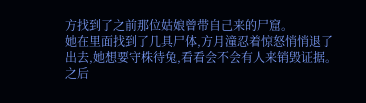方找到了之前那位姑娘曾带自己来的尸窟。
她在里面找到了几具尸体,方月潼忍着惊怒悄悄退了出去,她想要守株待兔,看看会不会有人来销毁证据。
之后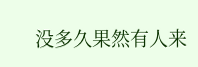没多久果然有人来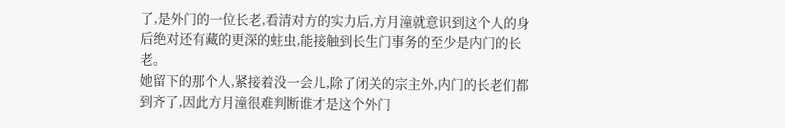了,是外门的一位长老,看清对方的实力后,方月潼就意识到这个人的身后绝对还有藏的更深的蛀虫,能接触到长生门事务的至少是内门的长老。
她留下的那个人,紧接着没一会儿,除了闭关的宗主外,内门的长老们都到齐了,因此方月潼很难判断谁才是这个外门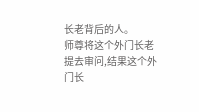长老背后的人。
师尊将这个外门长老提去审问,结果这个外门长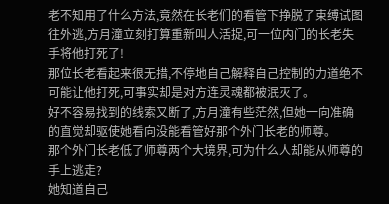老不知用了什么方法,竟然在长老们的看管下挣脱了束缚试图往外逃,方月潼立刻打算重新叫人活捉,可一位内门的长老失手将他打死了!
那位长老看起来很无措,不停地自己解释自己控制的力道绝不可能让他打死,可事实却是对方连灵魂都被泯灭了。
好不容易找到的线索又断了,方月潼有些茫然,但她一向准确的直觉却驱使她看向没能看管好那个外门长老的师尊。
那个外门长老低了师尊两个大境界,可为什么人却能从师尊的手上逃走?
她知道自己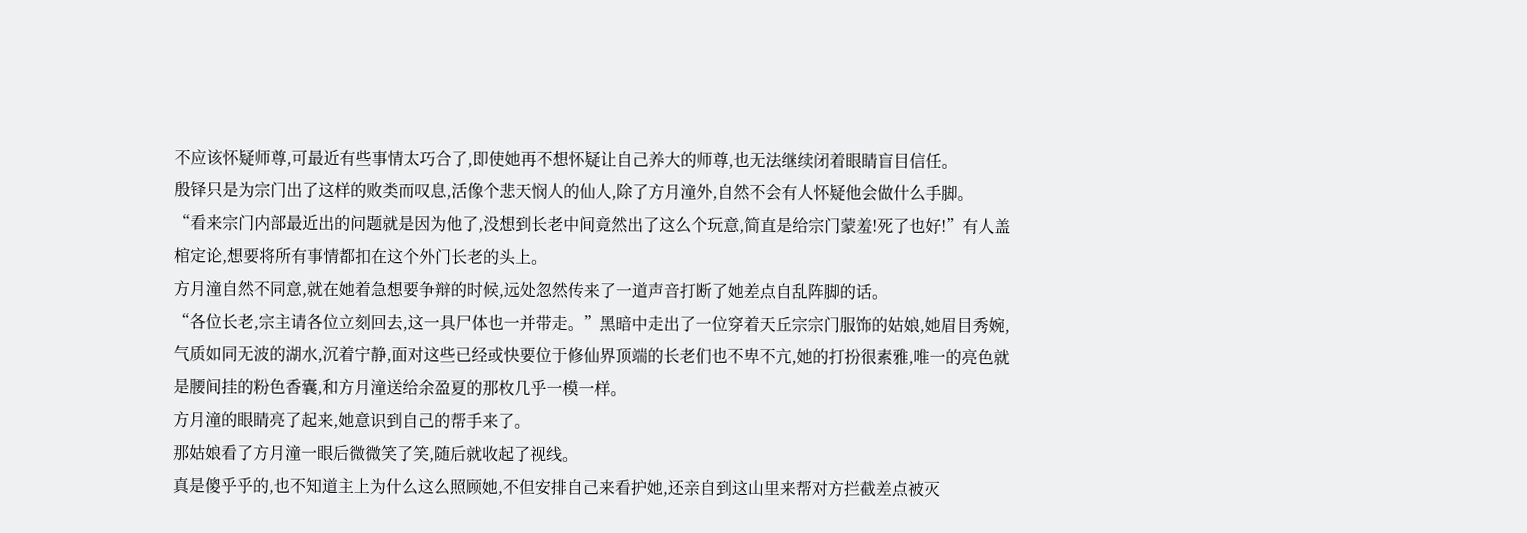不应该怀疑师尊,可最近有些事情太巧合了,即使她再不想怀疑让自己养大的师尊,也无法继续闭着眼睛盲目信任。
殷铎只是为宗门出了这样的败类而叹息,活像个悲天悯人的仙人,除了方月潼外,自然不会有人怀疑他会做什么手脚。
“看来宗门内部最近出的问题就是因为他了,没想到长老中间竟然出了这么个玩意,简直是给宗门蒙羞!死了也好!”有人盖棺定论,想要将所有事情都扣在这个外门长老的头上。
方月潼自然不同意,就在她着急想要争辩的时候,远处忽然传来了一道声音打断了她差点自乱阵脚的话。
“各位长老,宗主请各位立刻回去,这一具尸体也一并带走。”黑暗中走出了一位穿着天丘宗宗门服饰的姑娘,她眉目秀婉,气质如同无波的湖水,沉着宁静,面对这些已经或快要位于修仙界顶端的长老们也不卑不亢,她的打扮很素雅,唯一的亮色就是腰间挂的粉色香囊,和方月潼送给余盈夏的那枚几乎一模一样。
方月潼的眼睛亮了起来,她意识到自己的帮手来了。
那姑娘看了方月潼一眼后微微笑了笑,随后就收起了视线。
真是傻乎乎的,也不知道主上为什么这么照顾她,不但安排自己来看护她,还亲自到这山里来帮对方拦截差点被灭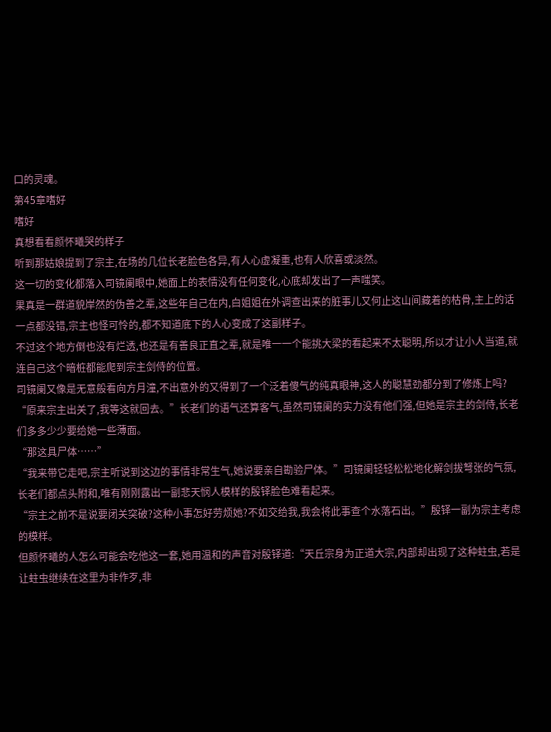口的灵魂。
第45章嗜好
嗜好
真想看看颜怀曦哭的样子
听到那姑娘提到了宗主,在场的几位长老脸色各异,有人心虚凝重,也有人欣喜或淡然。
这一切的变化都落入司镜阑眼中,她面上的表情没有任何变化,心底却发出了一声嗤笑。
果真是一群道貌岸然的伪善之辈,这些年自己在内,白姐姐在外调查出来的脏事儿又何止这山间藏着的枯骨,主上的话一点都没错,宗主也怪可怜的,都不知道底下的人心变成了这副样子。
不过这个地方倒也没有烂透,也还是有善良正直之辈,就是唯一一个能挑大梁的看起来不太聪明,所以才让小人当道,就连自己这个暗桩都能爬到宗主剑侍的位置。
司镜阑又像是无意般看向方月潼,不出意外的又得到了一个泛着傻气的纯真眼神,这人的聪慧劲都分到了修炼上吗?
“原来宗主出关了,我等这就回去。”长老们的语气还算客气,虽然司镜阑的实力没有他们强,但她是宗主的剑侍,长老们多多少少要给她一些薄面。
“那这具尸体……”
“我来带它走吧,宗主听说到这边的事情非常生气,她说要亲自勘验尸体。”司镜阑轻轻松松地化解剑拔弩张的气氛,长老们都点头附和,唯有刚刚露出一副悲天悯人模样的殷铎脸色难看起来。
“宗主之前不是说要闭关突破?这种小事怎好劳烦她?不如交给我,我会将此事查个水落石出。”殷铎一副为宗主考虑的模样。
但颜怀曦的人怎么可能会吃他这一套,她用温和的声音对殷铎道:“天丘宗身为正道大宗,内部却出现了这种蛀虫,若是让蛀虫继续在这里为非作歹,非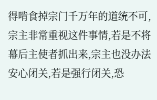得啃食掉宗门千万年的道统不可,宗主非常重视这件事情,若是不将幕后主使者抓出来,宗主也没办法安心闭关,若是强行闭关,恐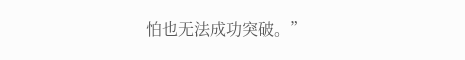怕也无法成功突破。”